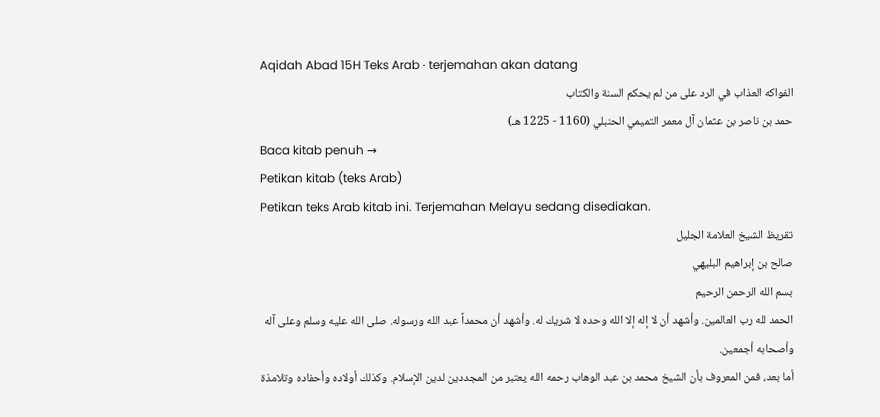Aqidah Abad 15H Teks Arab · terjemahan akan datang
الفواكه العذاب في الرد على من لم يحكم السنة والكتاب
حمد بن ناصر بن عثمان آل معمر التميمي الحنبلي (1160 - 1225 هـ)
Baca kitab penuh →
Petikan kitab (teks Arab)
Petikan teks Arab kitab ini. Terjemahan Melayu sedang disediakan.
تقريظ الشيخ العلامة الجليل
صالح بن إبراهيم البليهي
بسم الله الرحمن الرحيم
الحمد لله رب العالمين. وأشهد أن لا إله إلا الله وحده لا شريك له. وأشهد أن محمداً عبد الله ورسوله. صلى الله عليه وسلم وعلى آله وأصحابه أجمعين.
أما بعد، فمن المعروف بأن الشيخ محمد بن عبد الوهاب رحمه الله يعتبر من المجددين لدين الإسلام. وكذلك أولاده وأحفاده وتلامذة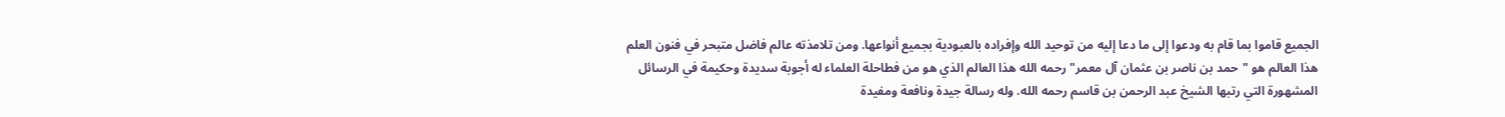الجميع قاموا بما قام به ودعوا إلى ما دعا إليه من توحيد الله وإفراده بالعبودية بجميع أنواعها. ومن تلامذته عالم فاضل متبحر في فنون العلم هذا العالم هو "حمد بن ناصر بن عثمان آل معمر" رحمه الله هذا العالم الذي هو من فطاحلة العلماء له أجوبة سديدة وحكيمة في الرسائل المشهورة التي رتبها الشيخ عبد الرحمن بن قاسم رحمه الله. وله رسالة جيدة ونافعة ومفيدة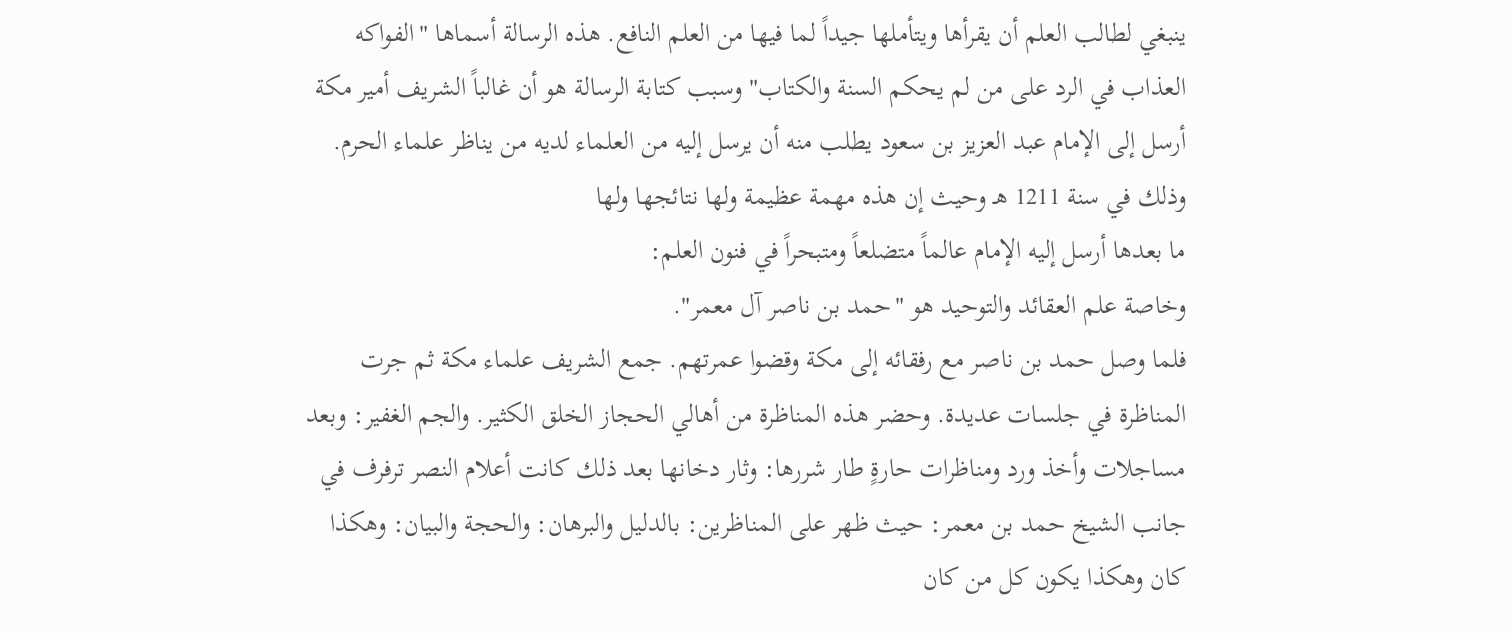ينبغي لطالب العلم أن يقرأها ويتأملها جيداً لما فيها من العلم النافع. هذه الرسالة أسماها "الفواكه العذاب في الرد على من لم يحكم السنة والكتاب" وسبب كتابة الرسالة هو أن غالباً الشريف أمير مكة أرسل إلى الإمام عبد العزيز بن سعود يطلب منه أن يرسل إليه من العلماء لديه من يناظر علماء الحرم. وذلك في سنة 1211 هـ وحيث إن هذه مهمة عظيمة ولها نتائجها ولها
ما بعدها أرسل إليه الإمام عالماً متضلعاً ومتبحراً في فنون العلم:
وخاصة علم العقائد والتوحيد هو "حمد بن ناصر آل معمر".
فلما وصل حمد بن ناصر مع رفقائه إلى مكة وقضوا عمرتهم. جمع الشريف علماء مكة ثم جرت المناظرة في جلسات عديدة. وحضر هذه المناظرة من أهالي الحجاز الخلق الكثير. والجم الغفير: وبعد مساجلات وأخذ ورد ومناظرات حارةٍ طار شررها: وثار دخانها بعد ذلك كانت أعلام النصر ترفرف في جانب الشيخ حمد بن معمر: حيث ظهر على المناظرين: بالدليل والبرهان: والحجة والبيان: وهكذا كان وهكذا يكون كل من كان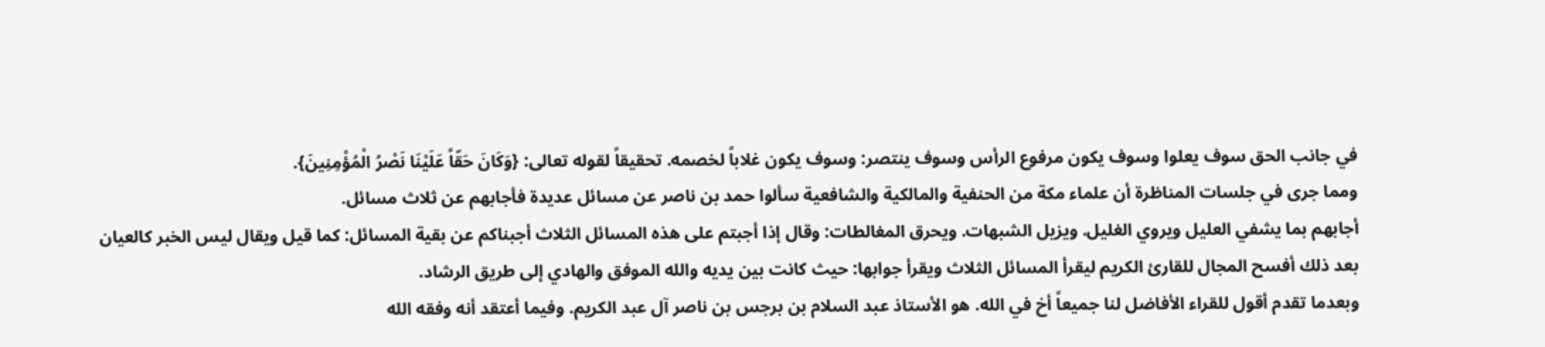في جانب الحق سوف يعلوا وسوف يكون مرفوع الرأس وسوف ينتصر: وسوف يكون غلاباً لخصمه. تحقيقاً لقوله تعالى: {وَكَانَ حَقّاً عَلَيْنَا نَصْرُ الْمُؤْمِنِينَ}.
ومما جرى في جلسات المناظرة أن علماء مكة من الحنفية والمالكية والشافعية سألوا حمد بن ناصر عن مسائل عديدة فأجابهم عن ثلاث مسائل.
أجابهم بما يشفي العليل ويروي الغليل. ويزيل الشبهات. ويحرق المغالطات: وقال إذا أجبتم على هذه المسائل الثلاث أجبناكم عن بقية المسائل: كما قيل ويقال ليس الخبر كالعيان بعد ذلك أفسح المجال للقارئ الكريم ليقرأ المسائل الثلاث ويقرأ جوابها: حيث كانت بين يديه والله الموفق والهادي إلى طريق الرشاد.
وبعدما تقدم أقول للقراء الأفاضل لنا جميعاً أخ في الله. هو الأستاذ عبد السلام بن برجس بن ناصر آل عبد الكريم. وفيما أعتقد أنه وفقه الله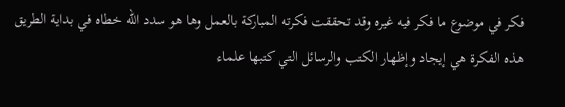فكر في موضوع ما فكر فيه غيره وقد تحققت فكرته المباركة بالعمل وها هو سدد الله خطاه في بداية الطريق
هذه الفكرة هي إيجاد وإظهار الكتب والرسائل التي كتبها علماء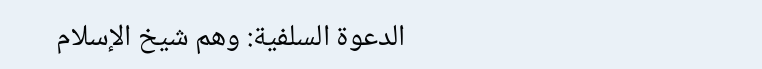الدعوة السلفية: وهم شيخ الإسلام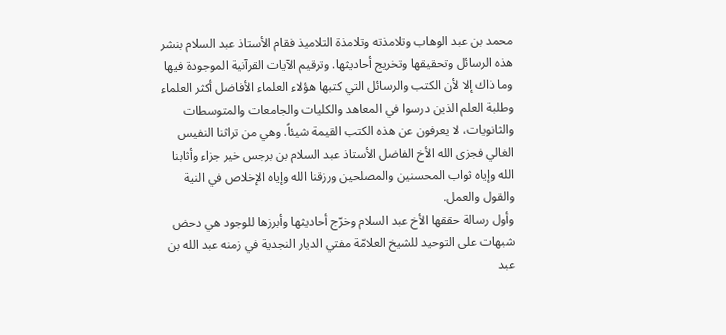محمد بن عبد الوهاب وتلامذته وتلامذة التلاميذ فقام الأستاذ عبد السلام بنشر هذه الرسائل وتحقيقها وتخريج أحاديثها. وترقيم الآيات القرآنية الموجودة فيها وما ذاك إلا لأن الكتب والرسائل التي كتبها هؤلاء العلماء الأفاضل أكثر العلماء وطلبة العلم الذين درسوا في المعاهد والكليات والجامعات والمتوسطات والثانويات، لا يعرفون عن هذه الكتب القيمة شيئاً. وهي من تراثنا النفيس الغالي فجزى الله الأخ الفاضل الأستاذ عبد السلام بن برجس خير جزاء وأثابنا الله وإياه ثواب المحسنين والمصلحين ورزقنا الله وإياه الإخلاص في النية والقول والعمل.
وأول رسالة حققها الأخ عبد السلام وخرّج أحاديثها وأبرزها للوجود هي دحض شبهات على التوحيد للشيخ العلامّة مفتي الديار النجدية في زمنه عبد الله بن عبد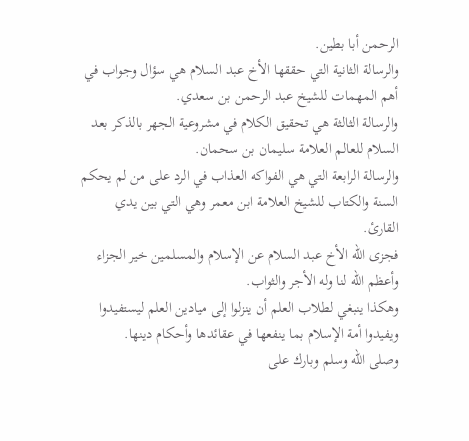الرحمن أبا بطين.
والرسالة الثانية التي حققها الأخ عبد السلام هي سؤال وجواب في أهم المهمات للشيخ عبد الرحمن بن سعدي.
والرسالة الثالثة هي تحقيق الكلام في مشروعية الجهر بالذكر بعد السلام للعالم العلامة سليمان بن سحمان.
والرسالة الرابعة التي هي الفواكه العذاب في الرد على من لم يحكم السنة والكتاب للشيخ العلامة ابن معمر وهي التي بين يدي القارئ.
فجزى الله الأخ عبد السلام عن الإسلام والمسلمين خير الجزاء وأعظم الله لنا وله الأجر والثواب.
وهكذا ينبغي لطلاب العلم أن ينزلوا إلى ميادين العلم ليستفيدوا ويفيدوا أمة الإسلام بما ينفعها في عقائدها وأحكام دينها.
وصلى الله وسلم وبارك على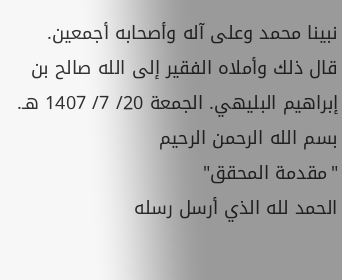نبينا محمد وعلى آله وأصحابه أجمعين.
قال ذلك وأملاه الفقير إلى الله صالح بن إبراهيم البليهي. الجمعة 20/ 7/ 1407 هـ.
بسم الله الرحمن الرحيم
"مقدمة المحقق"
الحمد لله الذي أرسل رسله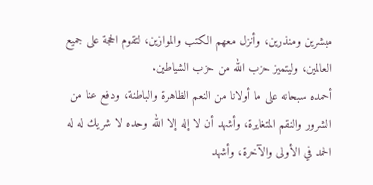مبشرين ومنذرين، وأنزل معهم الكتب والموازين، لتقوم الحجة على جميع العالمين، وليتميز حزب الله من حزب الشياطين.
أحمده سبحانه على ما أولانا من النعم الظاهرة والباطنة، ودفع عنا من الشرور والنقم المتغايرة، وأشهد أن لا إله إلا الله وحده لا شريك له له الحمد في الأولى والآخرة، وأشهد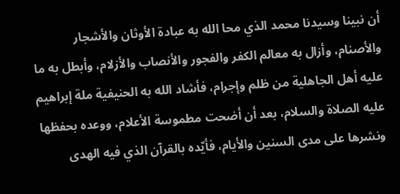أن نبينا وسيدنا محمد الذي محا الله به عبادة الأوثان والأشجار والأصنام، وأزال به معالم الكفر والفجور والأنصاب والأزلام، وأبطل به ما عليه أهل الجاهلية من ظلم وإجرام، فأشاد الله به الحنيفية ملة إبراهيم عليه الصلاة والسلام، بعد أن أضحت مطموسة الأعلام، ووعده بحفظها ونشرها على مدى السنين والأيام، فأيّده بالقرآن الذي فيه الهدى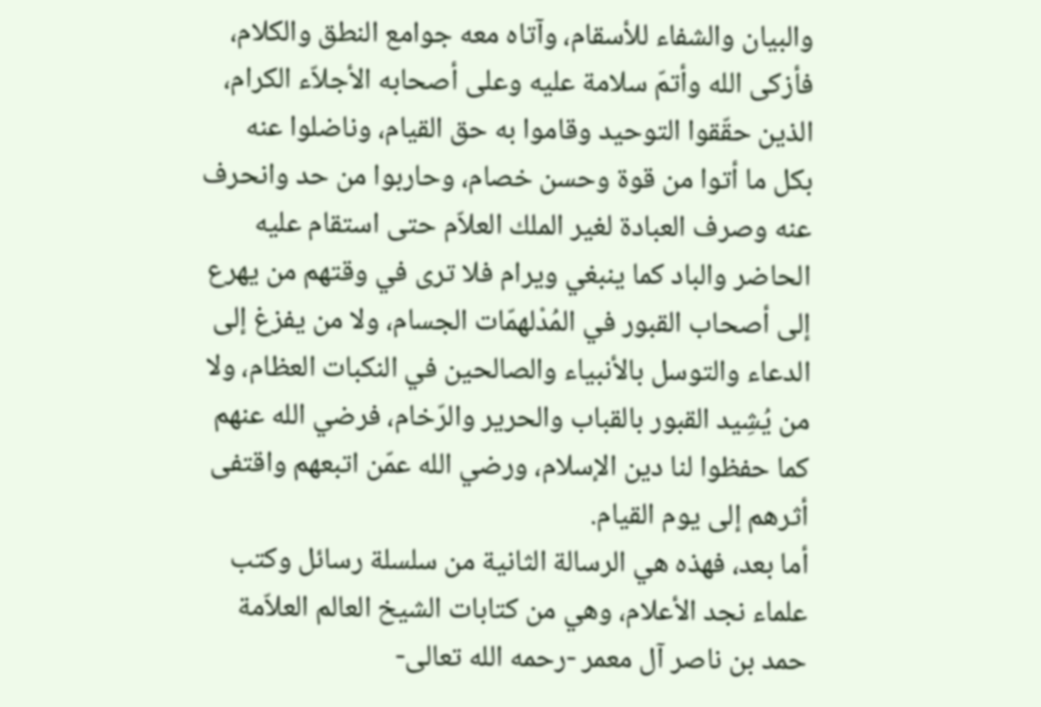والبيان والشفاء للأسقام، وآتاه معه جوامع النطق والكلام، فأزكى الله وأتمّ سلامة عليه وعلى أصحابه الأجلاّء الكرام، الذين حقّقوا التوحيد وقاموا به حق القيام، وناضلوا عنه بكل ما أتوا من قوة وحسن خصام، وحاربوا من حد وانحرف عنه وصرف العبادة لغير الملك العلاّم حتى استقام عليه الحاضر والباد كما ينبغي ويرام فلا ترى في وقتهم من يهرع إلى أصحاب القبور في المُدْلهمّات الجسام، ولا من يفزغ إلى الدعاء والتوسل بالأنبياء والصالحين في النكبات العظام، ولا
من يُشِيد القبور بالقباب والحرير والرّخام، فرضي الله عنهم كما حفظوا لنا دين الإسلام، ورضي الله عمّن اتبعهم واقتفى أثرهم إلى يوم القيام.
أما بعد، فهذه هي الرسالة الثانية من سلسلة رسائل وكتب علماء نجد الأعلام، وهي من كتابات الشيخ العالم العلاّمة حمد بن ناصر آل معمر -رحمه الله تعالى-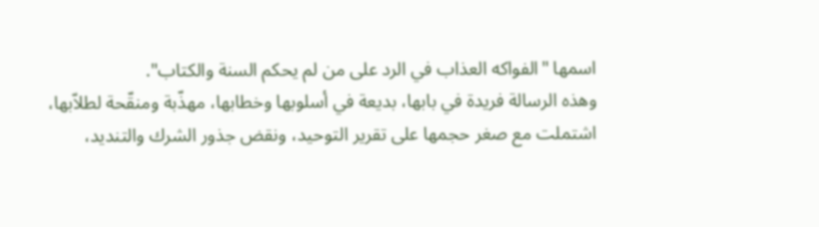اسمها "الفواكه العذاب في الرد على من لم يحكم السنة والكتاب".
وهذه الرسالة فريدة في بابها، بديعة في أسلوبها وخطابها، مهذّبة ومنقّحة لطلاّبها، اشتملت مع صغر حجمها على تقرير التوحيد، ونقض جذور الشرك والتنديد،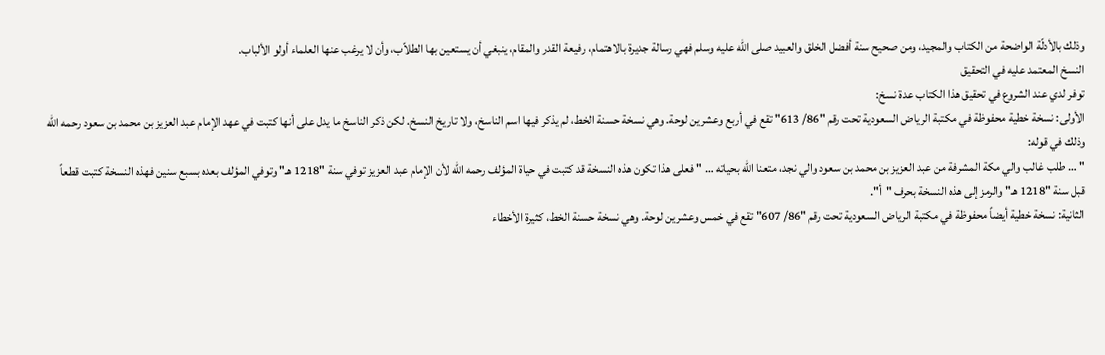وذلك بالأدلّة الواضحة من الكتاب والمجيد، ومن صحيح سنة أفضل الخلق والعبيد صلى الله عليه وسلم فهي رسالة جديرة بالاهتمام، رفيعة القدر والمقام، ينبغي أن يستعين بها الطلاّب، وأن لا يرغب عنها العلماء أولو الألباب.
النسخ المعتمد عليه في التحقيق
توفر لدي عند الشروع في تحقيق هذا الكتاب عدة نسخ:
الأولى: نسخة خطية محفوظة في مكتبة الرياض السعودية تحت رقم "86/ 613" تقع في أربع وعشرين لوحة. وهي نسخة حسنة الخط، لم يذكر فيها اسم الناسخ، ولا تاريخ النسخ. لكن ذكر الناسخ ما يدل على أنها كتبت في عهد الإمام عبد العزيز بن محمد بن سعود رحمه الله وذلك في قوله:
" … طلب غالب والي مكة المشرفة من عبد العزيز بن محمد بن سعود والي نجد، متعنا الله بحياته … " فعلى هذا تكون هذه النسخة قد كتبت في حياة المؤلف رحمه الله لأن الإمام عبد العزيز توفي سنة "1218 هـ" وتوفي المؤلف بعده بسبع سنين فهذه النسخة كتبت قطعاً قبل سنة "1218 هـ" والرمز إلى هذه النسخة بحرف "أ".
الثانية: نسخة خطية أيضاً محفوظة في مكتبة الرياض السعودية تحت رقم "86/ 607" تقع في خمس وعشرين لوحة. وهي نسخة حسنة الخط، كثيرة الأخطاء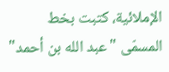الإملائية، كتبت بخط المسمّى "عبد الله بن أحمد"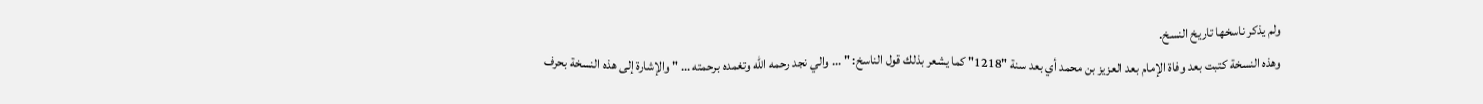ولم يذكر ناسخها تاريخ النسخ.
وهذه النسخة كتبت بعد وفاة الإمام بعد العزيز بن محمد أي بعد سنة "1218" كما يشعر بذلك قول الناسخ: " … والي نجد رحمه الله وتغمده برحمته … " والإشارة إلى هذه النسخة بحرف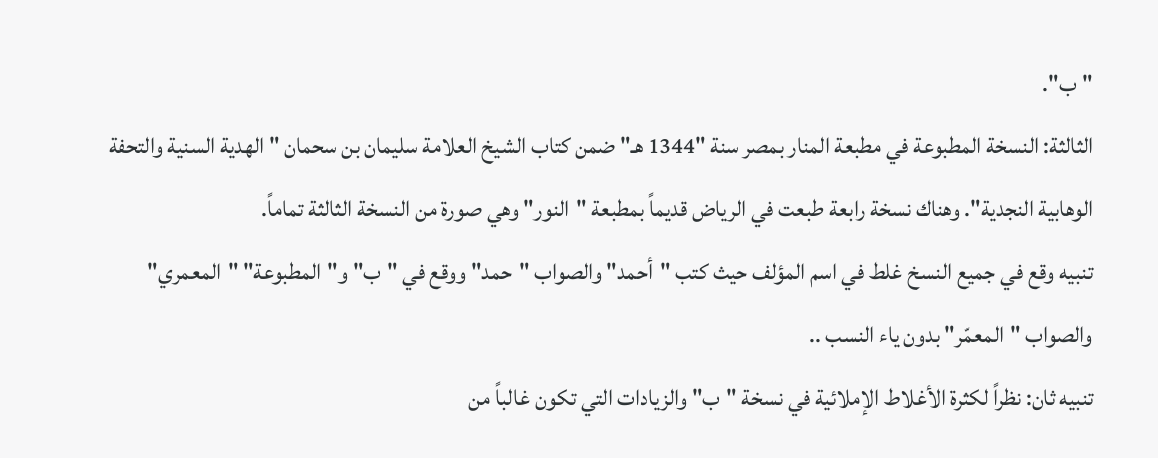"ب".
الثالثة: النسخة المطبوعة في مطبعة المنار بمصر سنة "1344 هـ" ضمن كتاب الشيخ العلامة سليمان بن سحمان "الهدية السنية والتحفة الوهابية النجدية". وهناك نسخة رابعة طبعت في الرياض قديماً بمطبعة "النور" وهي صورة من النسخة الثالثة تماماً.
تنبيه وقع في جميع النسخ غلط في اسم المؤلف حيث كتب "أحمد" والصواب "حمد" ووقع في "ب" و"المطبوعة" "المعمري" والصواب "المعمّر" بدون ياء النسب ..
تنبيه ثان: نظراً لكثرة الأغلاط الإملائية في نسخة "ب" والزيادات التي تكون غالباً من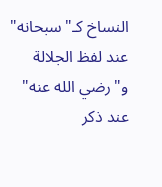النساخ كـ"سبحانه" عند لفظ الجلالة و"رضي الله عنه" عند ذكر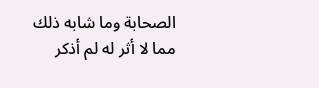الصحابة وما شابه ذلك مما لا أثر له لم أذكر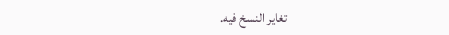تغاير النسخ فيه.